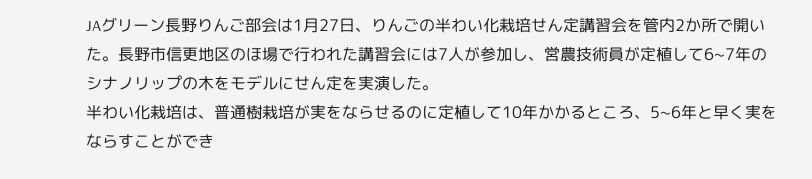JAグリーン長野りんご部会は1月27日、りんごの半わい化栽培せん定講習会を管内2か所で開いた。長野市信更地区のほ場で行われた講習会には7人が参加し、営農技術員が定植して6~7年のシナノリップの木をモデルにせん定を実演した。
半わい化栽培は、普通樹栽培が実をならせるのに定植して10年かかるところ、5~6年と早く実をならすことができ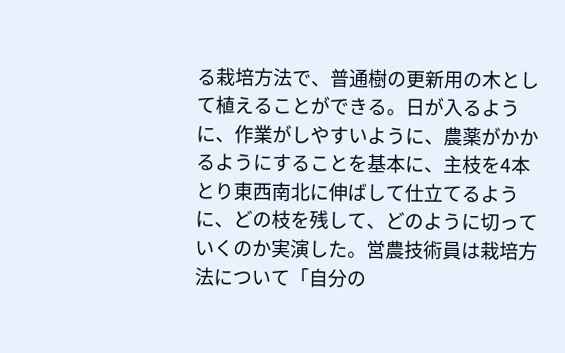る栽培方法で、普通樹の更新用の木として植えることができる。日が入るように、作業がしやすいように、農薬がかかるようにすることを基本に、主枝を4本とり東西南北に伸ばして仕立てるように、どの枝を残して、どのように切っていくのか実演した。営農技術員は栽培方法について「自分の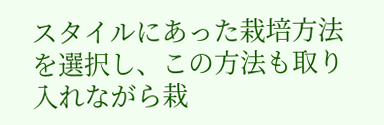スタイルにあった栽培方法を選択し、この方法も取り入れながら栽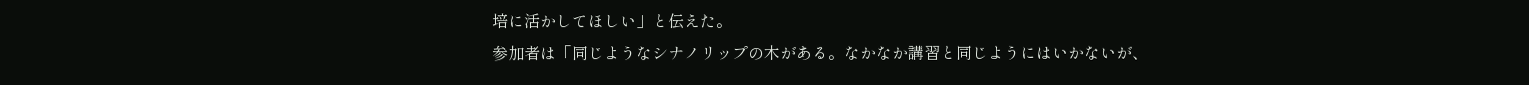培に活かしてほしい」と伝えた。
参加者は「同じようなシナノリップの木がある。なかなか講習と同じようにはいかないが、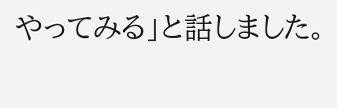やってみる」と話しました。